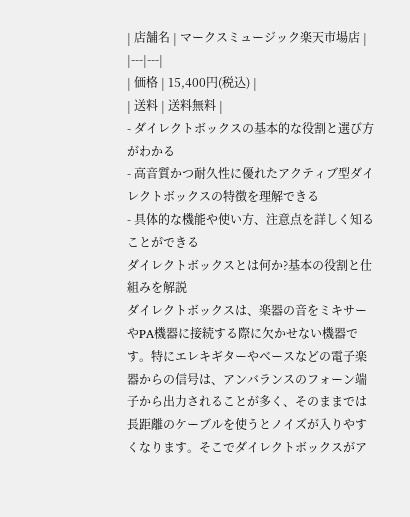| 店舗名 | マークスミュージック楽天市場店 |
|---|---|
| 価格 | 15,400円(税込) |
| 送料 | 送料無料 |
- ダイレクトボックスの基本的な役割と選び方がわかる
- 高音質かつ耐久性に優れたアクティブ型ダイレクトボックスの特徴を理解できる
- 具体的な機能や使い方、注意点を詳しく知ることができる
ダイレクトボックスとは何か?基本の役割と仕組みを解説
ダイレクトボックスは、楽器の音をミキサーやPA機器に接続する際に欠かせない機器です。特にエレキギターやベースなどの電子楽器からの信号は、アンバランスのフォーン端子から出力されることが多く、そのままでは長距離のケーブルを使うとノイズが入りやすくなります。そこでダイレクトボックスがア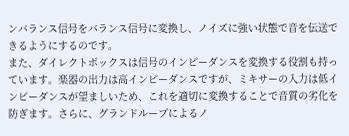ンバランス信号をバランス信号に変換し、ノイズに強い状態で音を伝送できるようにするのです。
また、ダイレクトボックスは信号のインピーダンスを変換する役割も持っています。楽器の出力は高インピーダンスですが、ミキサーの入力は低インピーダンスが望ましいため、これを適切に変換することで音質の劣化を防ぎます。さらに、グランドループによるノ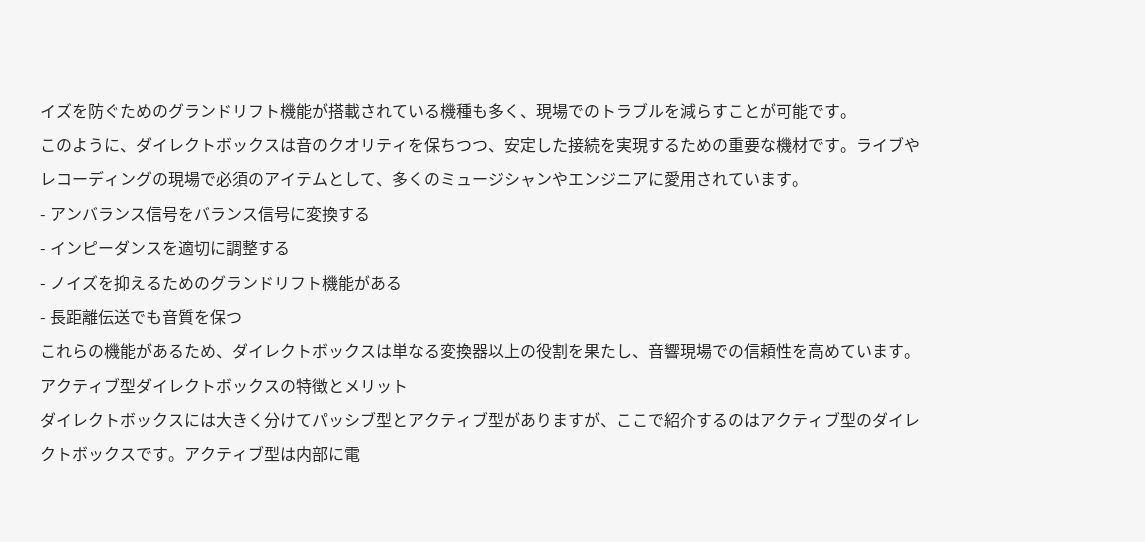イズを防ぐためのグランドリフト機能が搭載されている機種も多く、現場でのトラブルを減らすことが可能です。
このように、ダイレクトボックスは音のクオリティを保ちつつ、安定した接続を実現するための重要な機材です。ライブやレコーディングの現場で必須のアイテムとして、多くのミュージシャンやエンジニアに愛用されています。
- アンバランス信号をバランス信号に変換する
- インピーダンスを適切に調整する
- ノイズを抑えるためのグランドリフト機能がある
- 長距離伝送でも音質を保つ
これらの機能があるため、ダイレクトボックスは単なる変換器以上の役割を果たし、音響現場での信頼性を高めています。
アクティブ型ダイレクトボックスの特徴とメリット
ダイレクトボックスには大きく分けてパッシブ型とアクティブ型がありますが、ここで紹介するのはアクティブ型のダイレクトボックスです。アクティブ型は内部に電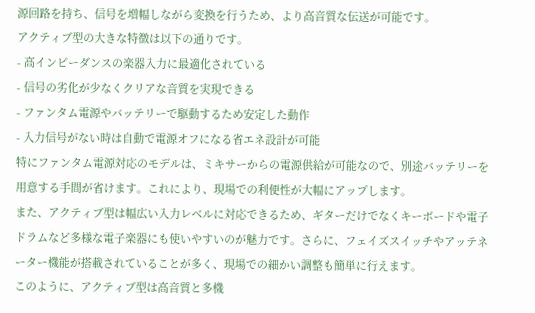源回路を持ち、信号を増幅しながら変換を行うため、より高音質な伝送が可能です。
アクティブ型の大きな特徴は以下の通りです。
- 高インピーダンスの楽器入力に最適化されている
- 信号の劣化が少なくクリアな音質を実現できる
- ファンタム電源やバッテリーで駆動するため安定した動作
- 入力信号がない時は自動で電源オフになる省エネ設計が可能
特にファンタム電源対応のモデルは、ミキサーからの電源供給が可能なので、別途バッテリーを用意する手間が省けます。これにより、現場での利便性が大幅にアップします。
また、アクティブ型は幅広い入力レベルに対応できるため、ギターだけでなくキーボードや電子ドラムなど多様な電子楽器にも使いやすいのが魅力です。さらに、フェイズスイッチやアッテネーター機能が搭載されていることが多く、現場での細かい調整も簡単に行えます。
このように、アクティブ型は高音質と多機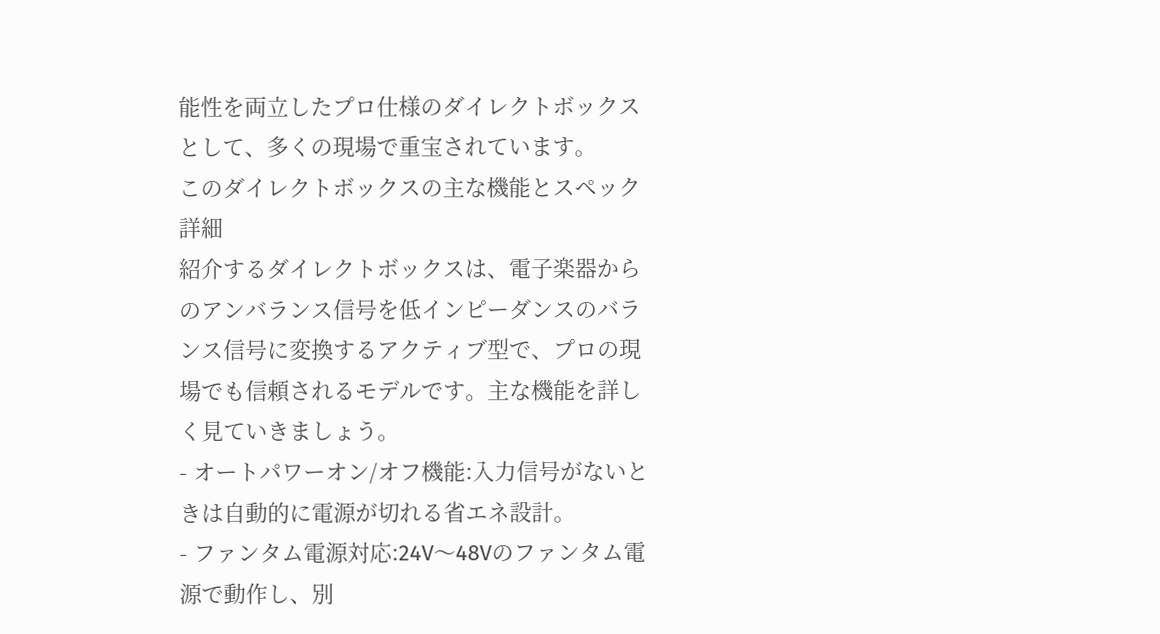能性を両立したプロ仕様のダイレクトボックスとして、多くの現場で重宝されています。
このダイレクトボックスの主な機能とスペック詳細
紹介するダイレクトボックスは、電子楽器からのアンバランス信号を低インピーダンスのバランス信号に変換するアクティブ型で、プロの現場でも信頼されるモデルです。主な機能を詳しく見ていきましょう。
- オートパワーオン/オフ機能:入力信号がないときは自動的に電源が切れる省エネ設計。
- ファンタム電源対応:24V〜48Vのファンタム電源で動作し、別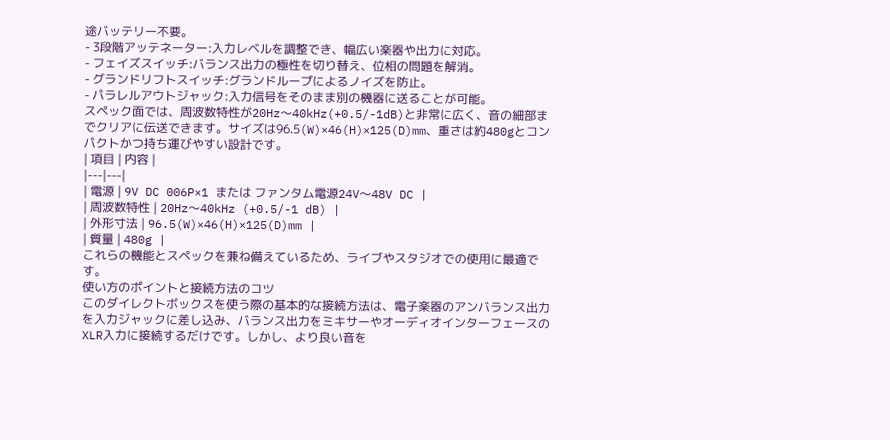途バッテリー不要。
- 3段階アッテネーター:入力レベルを調整でき、幅広い楽器や出力に対応。
- フェイズスイッチ:バランス出力の極性を切り替え、位相の問題を解消。
- グランドリフトスイッチ:グランドループによるノイズを防止。
- パラレルアウトジャック:入力信号をそのまま別の機器に送ることが可能。
スペック面では、周波数特性が20Hz〜40kHz(+0.5/-1dB)と非常に広く、音の細部までクリアに伝送できます。サイズは96.5(W)×46(H)×125(D)mm、重さは約480gとコンパクトかつ持ち運びやすい設計です。
| 項目 | 内容 |
|---|---|
| 電源 | 9V DC 006P×1 または ファンタム電源24V〜48V DC |
| 周波数特性 | 20Hz〜40kHz (+0.5/-1 dB) |
| 外形寸法 | 96.5(W)×46(H)×125(D)mm |
| 質量 | 480g |
これらの機能とスペックを兼ね備えているため、ライブやスタジオでの使用に最適です。
使い方のポイントと接続方法のコツ
このダイレクトボックスを使う際の基本的な接続方法は、電子楽器のアンバランス出力を入力ジャックに差し込み、バランス出力をミキサーやオーディオインターフェースのXLR入力に接続するだけです。しかし、より良い音を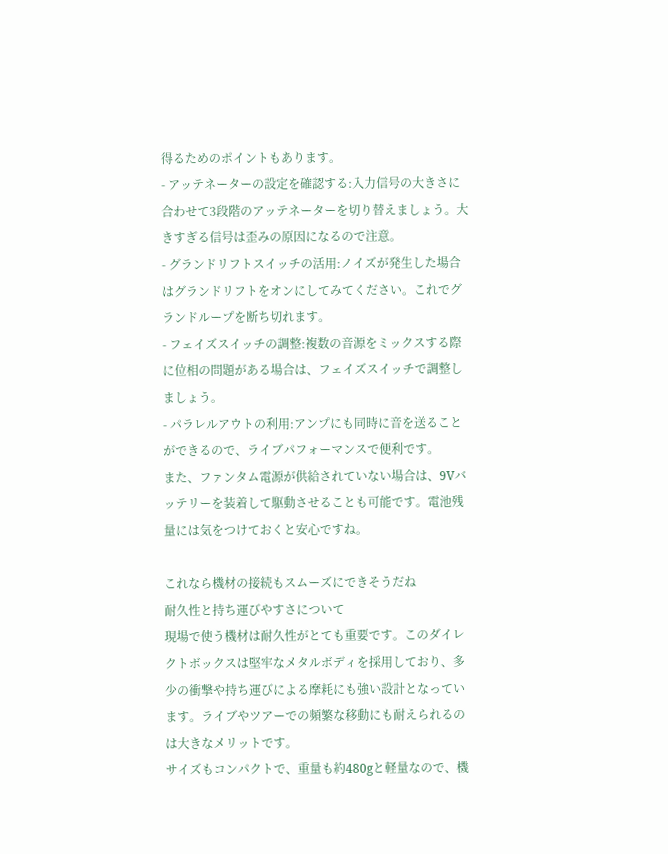得るためのポイントもあります。
- アッテネーターの設定を確認する:入力信号の大きさに合わせて3段階のアッテネーターを切り替えましょう。大きすぎる信号は歪みの原因になるので注意。
- グランドリフトスイッチの活用:ノイズが発生した場合はグランドリフトをオンにしてみてください。これでグランドループを断ち切れます。
- フェイズスイッチの調整:複数の音源をミックスする際に位相の問題がある場合は、フェイズスイッチで調整しましょう。
- パラレルアウトの利用:アンプにも同時に音を送ることができるので、ライブパフォーマンスで便利です。
また、ファンタム電源が供給されていない場合は、9Vバッテリーを装着して駆動させることも可能です。電池残量には気をつけておくと安心ですね。

これなら機材の接続もスムーズにできそうだね
耐久性と持ち運びやすさについて
現場で使う機材は耐久性がとても重要です。このダイレクトボックスは堅牢なメタルボディを採用しており、多少の衝撃や持ち運びによる摩耗にも強い設計となっています。ライブやツアーでの頻繁な移動にも耐えられるのは大きなメリットです。
サイズもコンパクトで、重量も約480gと軽量なので、機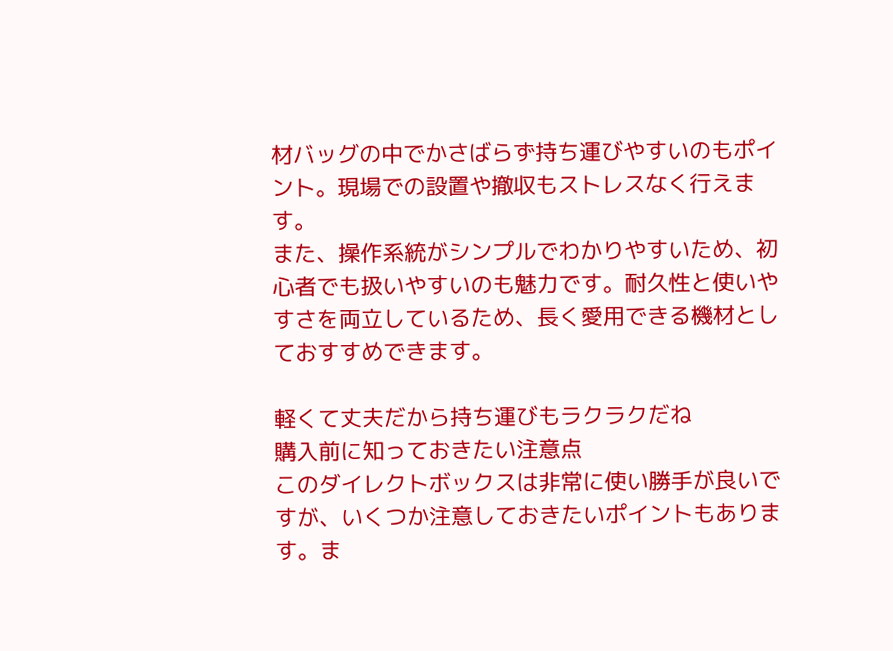材バッグの中でかさばらず持ち運びやすいのもポイント。現場での設置や撤収もストレスなく行えます。
また、操作系統がシンプルでわかりやすいため、初心者でも扱いやすいのも魅力です。耐久性と使いやすさを両立しているため、長く愛用できる機材としておすすめできます。

軽くて丈夫だから持ち運びもラクラクだね
購入前に知っておきたい注意点
このダイレクトボックスは非常に使い勝手が良いですが、いくつか注意しておきたいポイントもあります。ま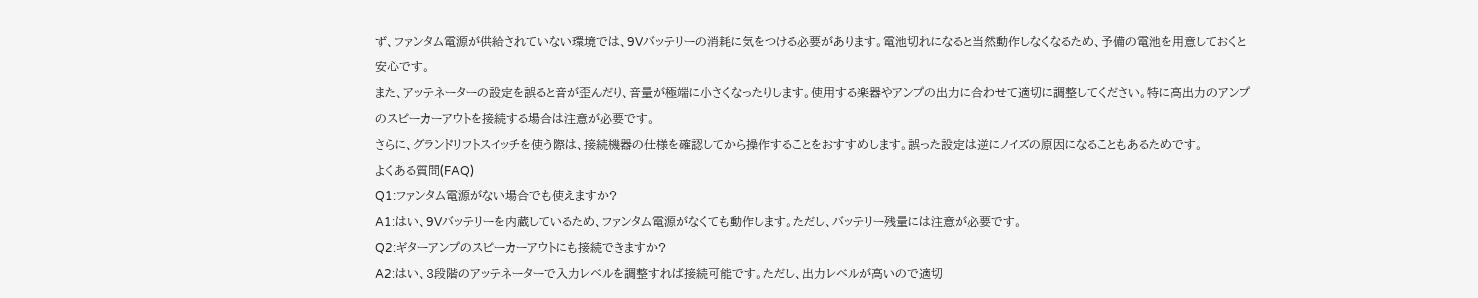ず、ファンタム電源が供給されていない環境では、9Vバッテリーの消耗に気をつける必要があります。電池切れになると当然動作しなくなるため、予備の電池を用意しておくと安心です。
また、アッテネーターの設定を誤ると音が歪んだり、音量が極端に小さくなったりします。使用する楽器やアンプの出力に合わせて適切に調整してください。特に高出力のアンプのスピーカーアウトを接続する場合は注意が必要です。
さらに、グランドリフトスイッチを使う際は、接続機器の仕様を確認してから操作することをおすすめします。誤った設定は逆にノイズの原因になることもあるためです。
よくある質問(FAQ)
Q1:ファンタム電源がない場合でも使えますか?
A1:はい、9Vバッテリーを内蔵しているため、ファンタム電源がなくても動作します。ただし、バッテリー残量には注意が必要です。
Q2:ギターアンプのスピーカーアウトにも接続できますか?
A2:はい、3段階のアッテネーターで入力レベルを調整すれば接続可能です。ただし、出力レベルが高いので適切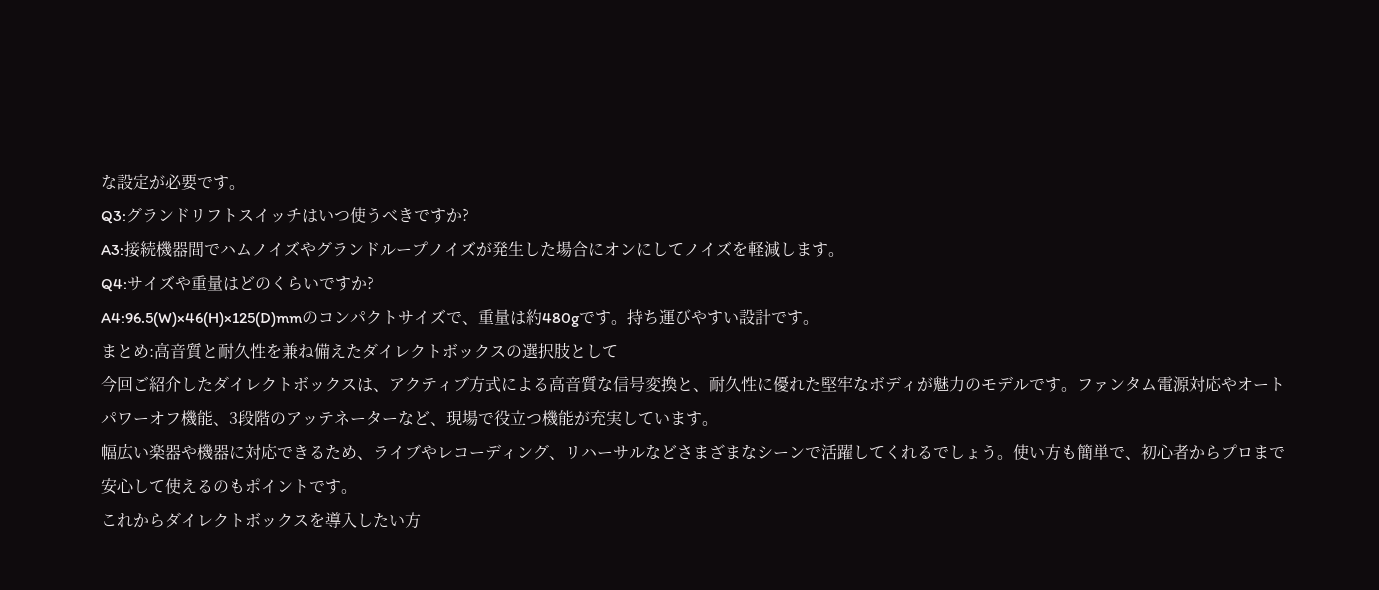な設定が必要です。
Q3:グランドリフトスイッチはいつ使うべきですか?
A3:接続機器間でハムノイズやグランドループノイズが発生した場合にオンにしてノイズを軽減します。
Q4:サイズや重量はどのくらいですか?
A4:96.5(W)×46(H)×125(D)mmのコンパクトサイズで、重量は約480gです。持ち運びやすい設計です。
まとめ:高音質と耐久性を兼ね備えたダイレクトボックスの選択肢として
今回ご紹介したダイレクトボックスは、アクティブ方式による高音質な信号変換と、耐久性に優れた堅牢なボディが魅力のモデルです。ファンタム電源対応やオートパワーオフ機能、3段階のアッテネーターなど、現場で役立つ機能が充実しています。
幅広い楽器や機器に対応できるため、ライブやレコーディング、リハーサルなどさまざまなシーンで活躍してくれるでしょう。使い方も簡単で、初心者からプロまで安心して使えるのもポイントです。
これからダイレクトボックスを導入したい方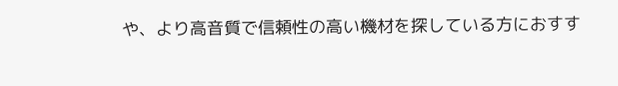や、より高音質で信頼性の高い機材を探している方におすす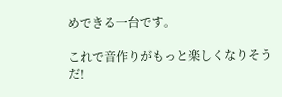めできる一台です。

これで音作りがもっと楽しくなりそうだ!